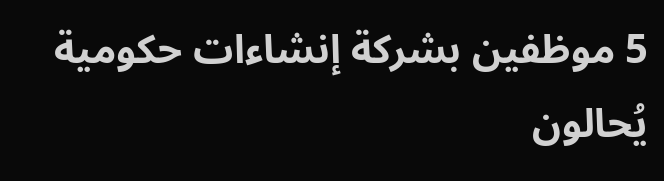5 موظفين بشركة إنشاءات حكومية يُحالون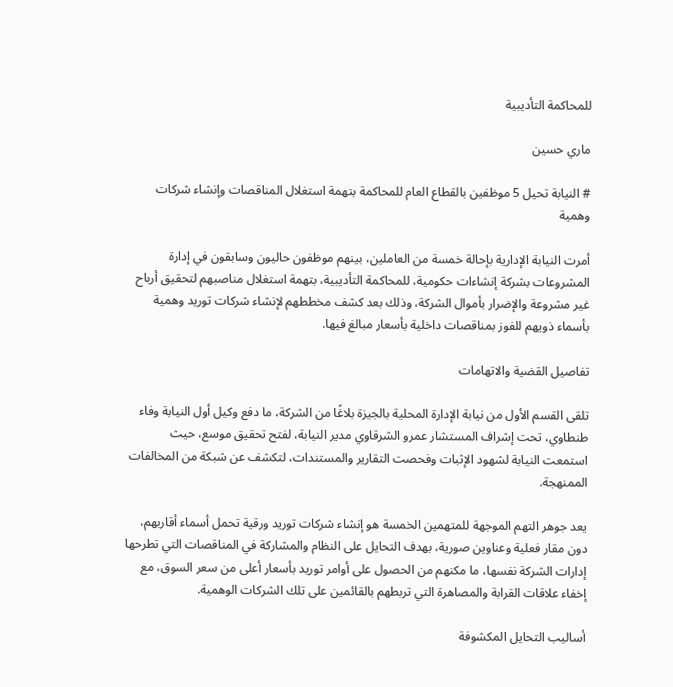للمحاكمة التأديبية

ماري حسين

# النيابة تحيل 5 موظفين بالقطاع العام للمحاكمة بتهمة استغلال المناقصات وإنشاء شركات وهمية

أمرت النيابة الإدارية بإحالة خمسة من العاملين، بينهم موظفون حاليون وسابقون في إدارة المشروعات بشركة إنشاءات حكومية، للمحاكمة التأديبية، بتهمة استغلال مناصبهم لتحقيق أرباح غير مشروعة والإضرار بأموال الشركة، وذلك بعد كشف مخططهم لإنشاء شركات توريد وهمية بأسماء ذويهم للفوز بمناقصات داخلية بأسعار مبالغ فيها.

تفاصيل القضية والاتهامات

تلقى القسم الأول من نيابة الإدارة المحلية بالجيزة بلاغًا من الشركة، ما دفع وكيل أول النيابة وفاء طنطاوي، تحت إشراف المستشار عمرو الشرقاوي مدير النيابة، لفتح تحقيق موسع، حيث استمعت النيابة لشهود الإثبات وفحصت التقارير والمستندات، لتكشف عن شبكة من المخالفات الممنهجة.

يعد جوهر التهم الموجهة للمتهمين الخمسة هو إنشاء شركات توريد ورقية تحمل أسماء أقاربهم، دون مقار فعلية وعناوين صورية، بهدف التحايل على النظام والمشاركة في المناقصات التي تطرحها إدارات الشركة نفسها، ما مكنهم من الحصول على أوامر توريد بأسعار أعلى من سعر السوق، مع إخفاء علاقات القرابة والمصاهرة التي تربطهم بالقائمين على تلك الشركات الوهمية.

أساليب التحايل المكشوفة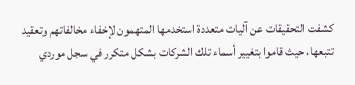كشفت التحقيقات عن آليات متعددة استخدمها المتهمون لإخفاء مخالفاتهم وتعقيد تتبعها، حيث قاموا بتغيير أسماء تلك الشركات بشكل متكرر في سجل موردي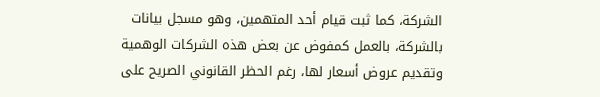الشركة، كما ثبت قيام أحد المتهمين، وهو مسجل بيانات بالشركة، بالعمل كمفوض عن بعض هذه الشركات الوهمية وتقديم عروض أسعار لها، رغم الحظر القانوني الصريح على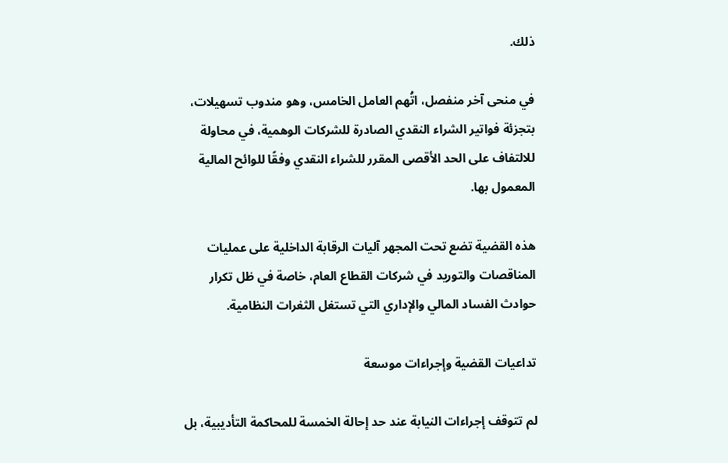ذلك.

في منحى آخر منفصل، اتُهم العامل الخامس، وهو مندوب تسهيلات، بتجزئة فواتير الشراء النقدي الصادرة للشركات الوهمية، في محاولة للالتفاف على الحد الأقصى المقرر للشراء النقدي وفقًا للوائح المالية المعمول بها.

هذه القضية تضع تحت المجهر آليات الرقابة الداخلية على عمليات المناقصات والتوريد في شركات القطاع العام، خاصة في ظل تكرار حوادث الفساد المالي والإداري التي تستغل الثغرات النظامية.

تداعيات القضية وإجراءات موسعة

لم تتوقف إجراءات النيابة عند حد إحالة الخمسة للمحاكمة التأديبية، بل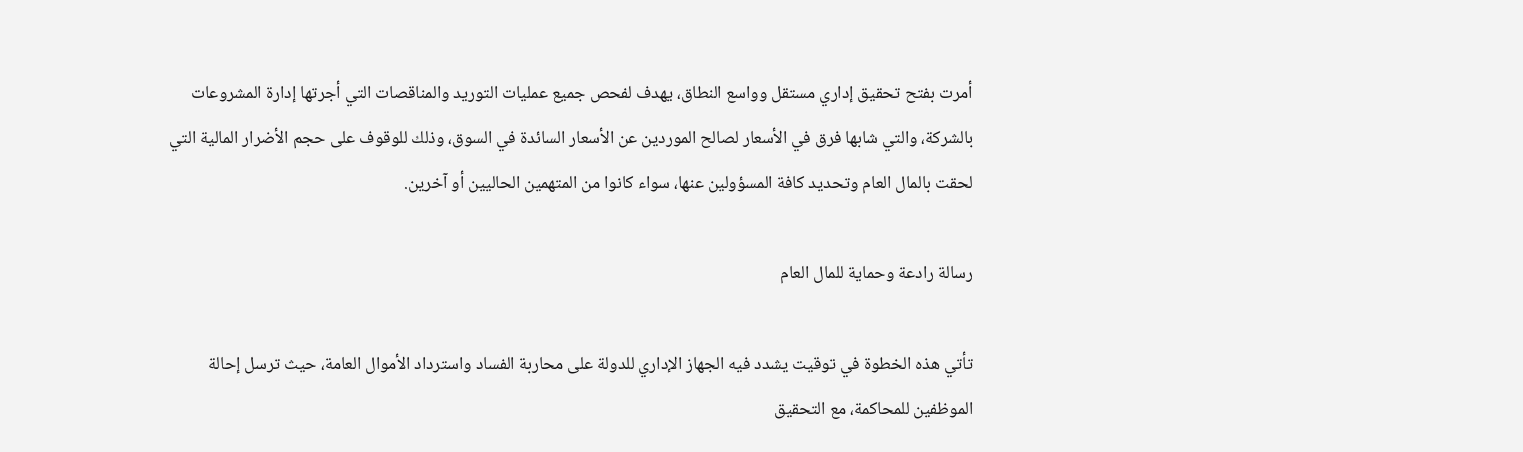أمرت بفتح تحقيق إداري مستقل وواسع النطاق، يهدف لفحص جميع عمليات التوريد والمناقصات التي أجرتها إدارة المشروعات بالشركة، والتي شابها فرق في الأسعار لصالح الموردين عن الأسعار السائدة في السوق، وذلك للوقوف على حجم الأضرار المالية التي لحقت بالمال العام وتحديد كافة المسؤولين عنها، سواء كانوا من المتهمين الحاليين أو آخرين.

رسالة رادعة وحماية للمال العام

تأتي هذه الخطوة في توقيت يشدد فيه الجهاز الإداري للدولة على محاربة الفساد واسترداد الأموال العامة، حيث ترسل إحالة الموظفين للمحاكمة، مع التحقيق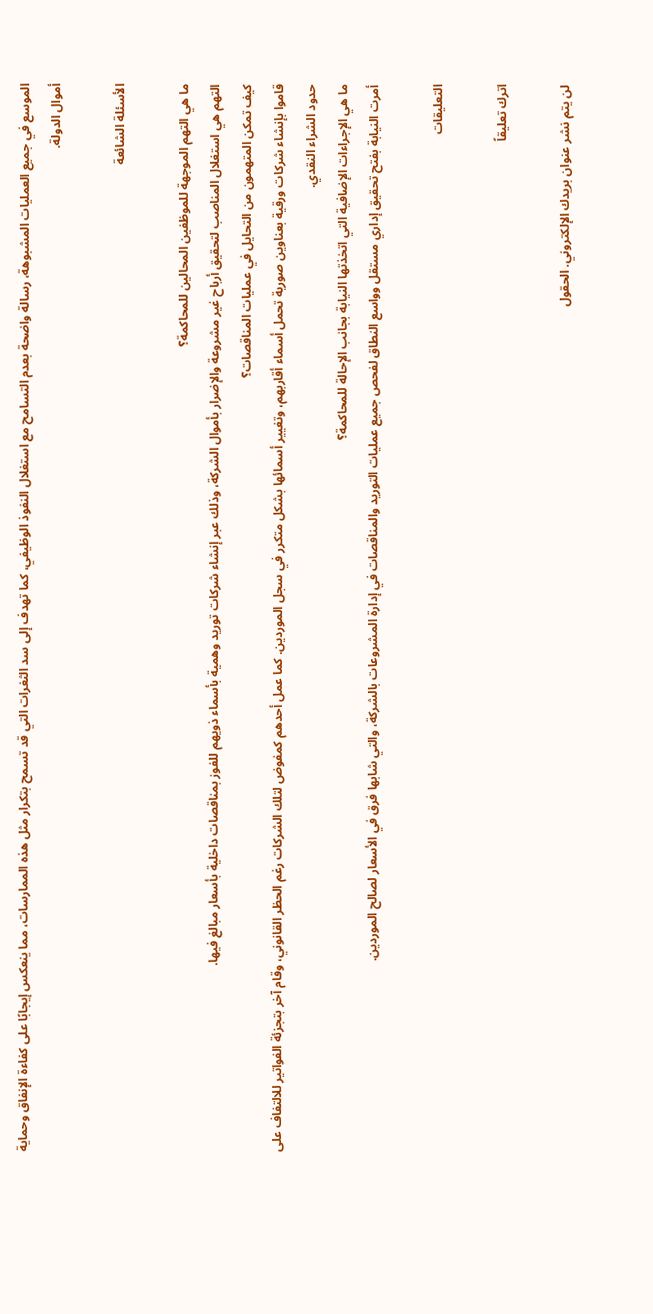الموسع في جميع العمليات المشبوهة، رسالة واضحة بعدم التسامح مع استغلال النفوذ الوظيفي، كما تهدف إلى سد الثغرات التي قد تسمح بتكرار مثل هذه الممارسات، مما ينعكس إيجابًا على كفاءة الإنفاق وحماية أموال الدولة.

الأسئلة الشائعة

ما هي التهم الموجهة للموظفين المحالين للمحاكمة؟
التهم هي استغلال المناصب لتحقيق أرباح غير مشروعة والإضرار بأموال الشركة، وذلك عبر إنشاء شركات توريد وهمية بأسماء ذويهم للفوز بمناقصات داخلية بأسعار مبالغ فيها.
كيف تمكن المتهمون من التحايل في عمليات المناقصات؟
قاموا بإنشاء شركات ورقية بعناوين صورية تحمل أسماء أقاربهم، وتغيير أسمائها بشكل متكرر في سجل الموردين. كما عمل أحدهم كمفوض لتلك الشركات رغم الحظر القانوني، وقام آخر بتجزئة الفواتير للالتفاف على حدود الشراء النقدي.
ما هي الإجراءات الإضافية التي اتخذتها النيابة بجانب الإحالة للمحاكمة؟
أمرت النيابة بفتح تحقيق إداري مستقل وواسع النطاق لفحص جميع عمليات التوريد والمناقصات في إدارة المشروعات بالشركة، والتي شابها فرق في الأسعار لصالح الموردين.

التعليقات

اترك تعليقاً

لن يتم نشر عنوان بريدك الإلكتروني. الحقول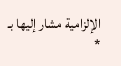الإلزامية مشار إليها بـ *